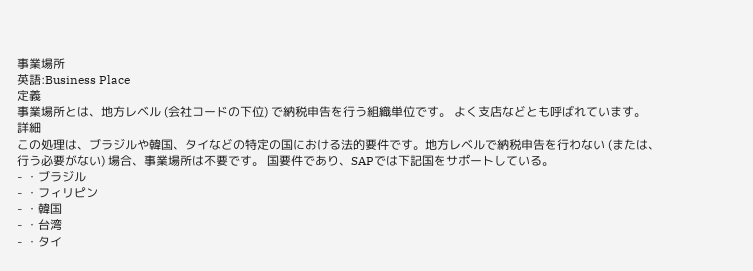事業場所
英語:Business Place
定義
事業場所とは、地方レベル (会社コードの下位) で納税申告を行う組織単位です。 よく支店などとも呼ばれています。
詳細
この処理は、ブラジルや韓国、タイなどの特定の国における法的要件です。地方レベルで納税申告を行わない (または、行う必要がない) 場合、事業場所は不要です。 国要件であり、SAPでは下記国をサポートしている。
- ・ブラジル
- ・フィリピン
- ・韓国
- ・台湾
- ・タイ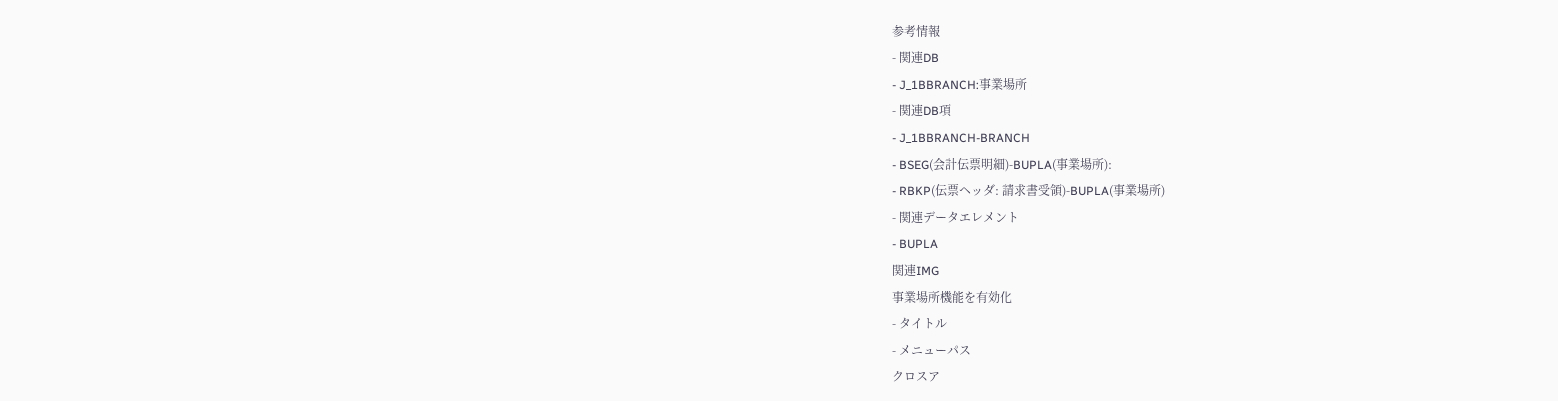参考情報
- 関連DB
- J_1BBRANCH:事業場所
- 関連DB項
- J_1BBRANCH-BRANCH
- BSEG(会計伝票明細)-BUPLA(事業場所):
- RBKP(伝票ヘッダ: 請求書受領)-BUPLA(事業場所)
- 関連データエレメント
- BUPLA
関連IMG
事業場所機能を有効化
- タイトル
- メニューパス
クロスア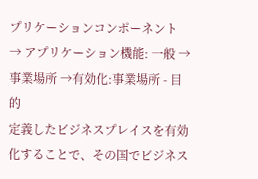プリケーションコンポーネント → アプリケーション機能: 一般 →事業場所 →有効化:事業場所 - 目的
定義したビジネスプレイスを有効化することで、その国でビジネス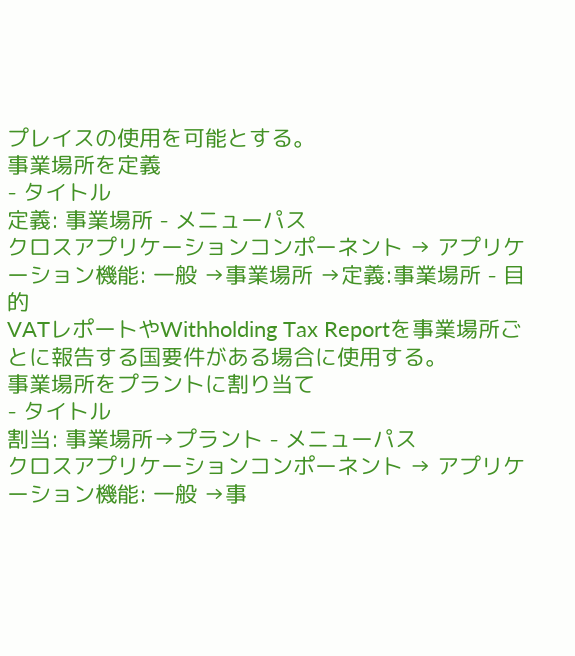プレイスの使用を可能とする。
事業場所を定義
- タイトル
定義: 事業場所 - メニューパス
クロスアプリケーションコンポーネント → アプリケーション機能: 一般 →事業場所 →定義:事業場所 - 目的
VATレポートやWithholding Tax Reportを事業場所ごとに報告する国要件がある場合に使用する。
事業場所をプラントに割り当て
- タイトル
割当: 事業場所→プラント - メニューパス
クロスアプリケーションコンポーネント → アプリケーション機能: 一般 →事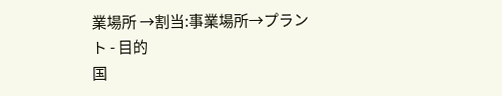業場所 →割当:事業場所→プラント - 目的
国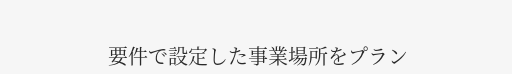要件で設定した事業場所をプラン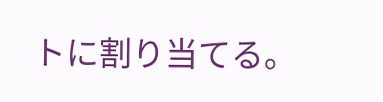トに割り当てる。